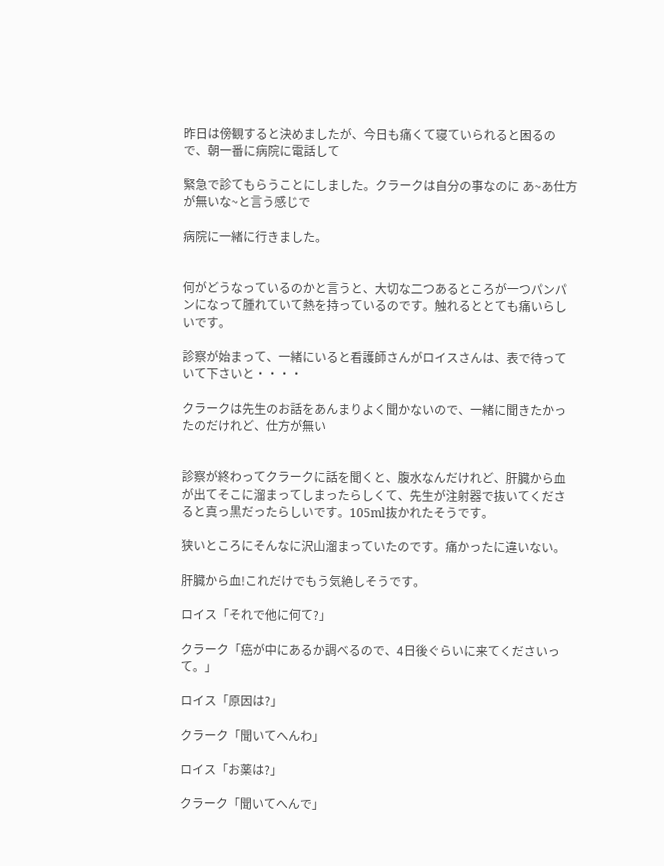昨日は傍観すると決めましたが、今日も痛くて寝ていられると困るので、朝一番に病院に電話して

緊急で診てもらうことにしました。クラークは自分の事なのに あ~あ仕方が無いな~と言う感じで

病院に一緒に行きました。


何がどうなっているのかと言うと、大切な二つあるところが一つパンパンになって腫れていて熱を持っているのです。触れるととても痛いらしいです。

診察が始まって、一緒にいると看護師さんがロイスさんは、表で待っていて下さいと・・・・

クラークは先生のお話をあんまりよく聞かないので、一緒に聞きたかったのだけれど、仕方が無い


診察が終わってクラークに話を聞くと、腹水なんだけれど、肝臓から血が出てそこに溜まってしまったらしくて、先生が注射器で抜いてくださると真っ黒だったらしいです。105ml抜かれたそうです。

狭いところにそんなに沢山溜まっていたのです。痛かったに違いない。

肝臓から血!これだけでもう気絶しそうです。

ロイス「それで他に何て?」

クラーク「癌が中にあるか調べるので、4日後ぐらいに来てくださいって。」

ロイス「原因は?」

クラーク「聞いてへんわ」

ロイス「お薬は?」

クラーク「聞いてへんで」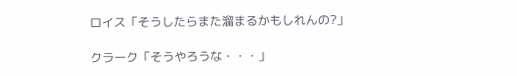ロイス「そうしたらまた溜まるかもしれんの?」

クラーク「そうやろうな・・・」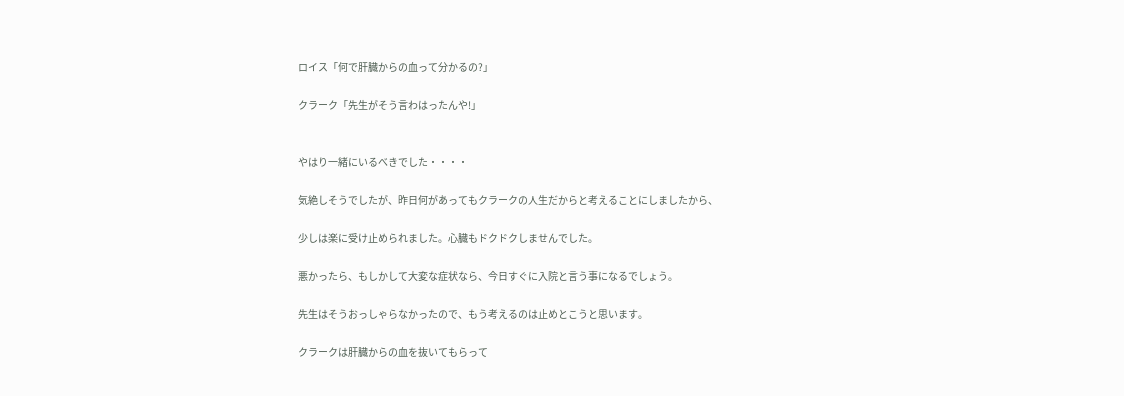ロイス「何で肝臓からの血って分かるの?」

クラーク「先生がそう言わはったんや!」


やはり一緒にいるべきでした・・・・

気絶しそうでしたが、昨日何があってもクラークの人生だからと考えることにしましたから、

少しは楽に受け止められました。心臓もドクドクしませんでした。

悪かったら、もしかして大変な症状なら、今日すぐに入院と言う事になるでしょう。

先生はそうおっしゃらなかったので、もう考えるのは止めとこうと思います。

クラークは肝臓からの血を抜いてもらって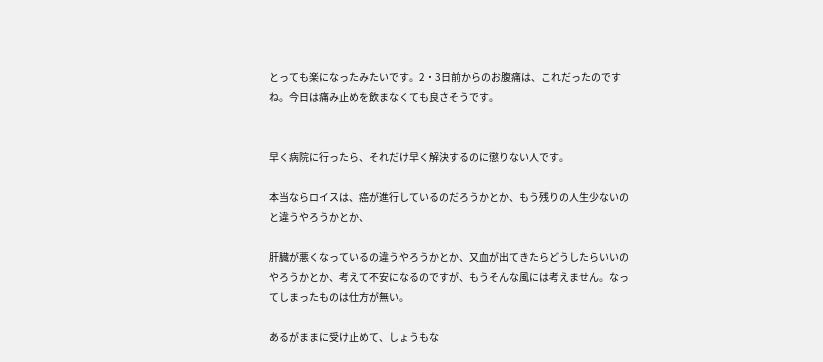とっても楽になったみたいです。2・3日前からのお腹痛は、これだったのですね。今日は痛み止めを飲まなくても良さそうです。


早く病院に行ったら、それだけ早く解決するのに懲りない人です。

本当ならロイスは、癌が進行しているのだろうかとか、もう残りの人生少ないのと違うやろうかとか、

肝臓が悪くなっているの違うやろうかとか、又血が出てきたらどうしたらいいのやろうかとか、考えて不安になるのですが、もうそんな風には考えません。なってしまったものは仕方が無い。

あるがままに受け止めて、しょうもな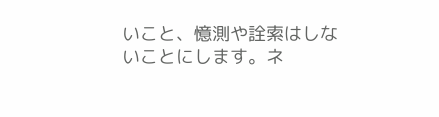いこと、憶測や詮索はしないことにします。ネ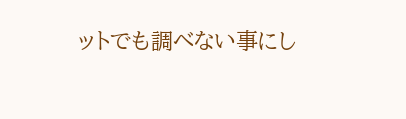ットでも調べない事にし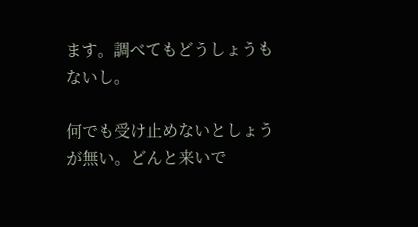ます。調べてもどうしょうもないし。

何でも受け止めないとしょうが無い。どんと来いで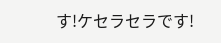す!ケセラセラです!